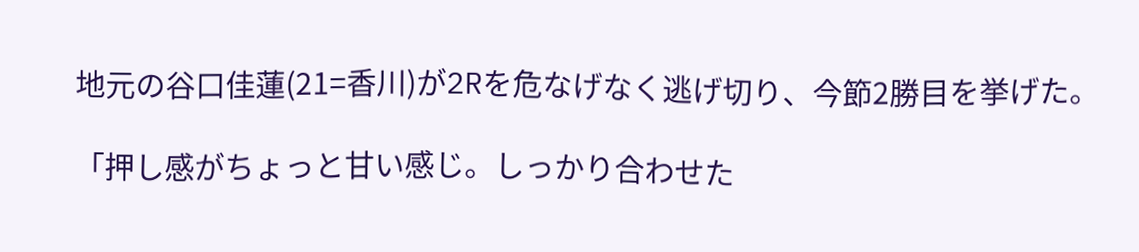地元の谷口佳蓮(21=香川)が2Rを危なげなく逃げ切り、今節2勝目を挙げた。

「押し感がちょっと甘い感じ。しっかり合わせた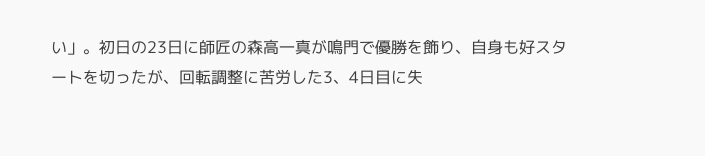い」。初日の23日に師匠の森高一真が鳴門で優勝を飾り、自身も好スタートを切ったが、回転調整に苦労した3、4日目に失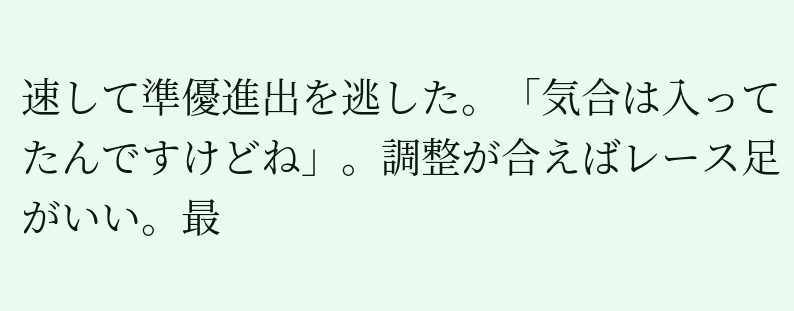速して準優進出を逃した。「気合は入ってたんですけどね」。調整が合えばレース足がいい。最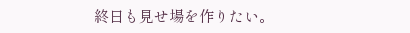終日も見せ場を作りたい。